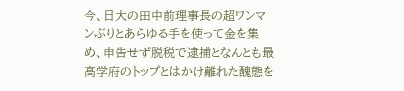今、日大の田中前理事長の超ワンマンぶりとあらゆる手を使って金を集め、申告せず脱税で逮捕となんとも最高学府のトップとはかけ離れた醜態を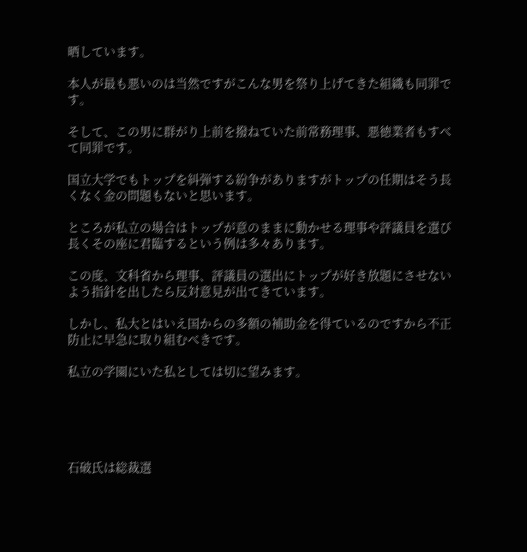晒しています。

本人が最も悪いのは当然ですがこんな男を祭り上げてきた組織も同罪です。

そして、この男に群がり上前を撥ねていた前常務理事、悪徳業者もすべて同罪です。

国立大学でもトップを糾弾する紛争がありますがトップの任期はそう長くなく金の問題もないと思います。

ところが私立の場合はトップが意のままに動かせる理事や評議員を選び長くその座に君臨するという例は多々あります。

この度、文科省から理事、評議員の選出にトップが好き放題にさせないよう指針を出したら反対意見が出てきています。

しかし、私大とはいえ国からの多額の補助金を得ているのですから不正防止に早急に取り組むべきです。

私立の学園にいた私としては切に望みます。





石破氏は総裁選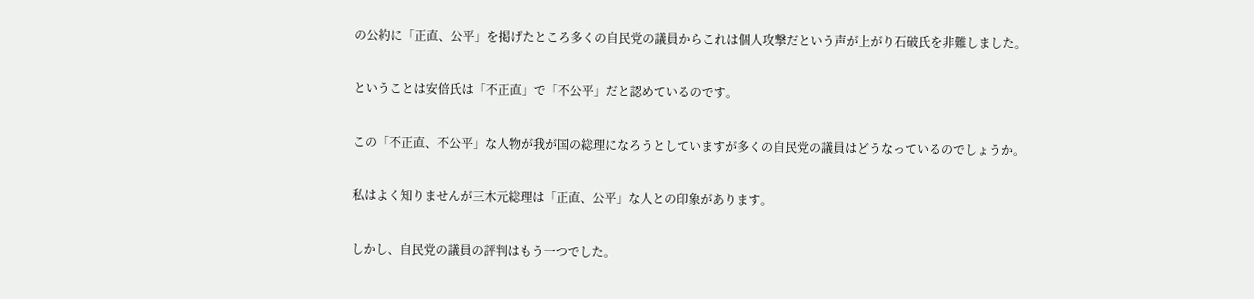の公約に「正直、公平」を掲げたところ多くの自民党の議員からこれは個人攻撃だという声が上がり石破氏を非難しました。

ということは安倍氏は「不正直」で「不公平」だと認めているのです。

この「不正直、不公平」な人物が我が国の総理になろうとしていますが多くの自民党の議員はどうなっているのでしょうか。

私はよく知りませんが三木元総理は「正直、公平」な人との印象があります。

しかし、自民党の議員の評判はもう一つでした。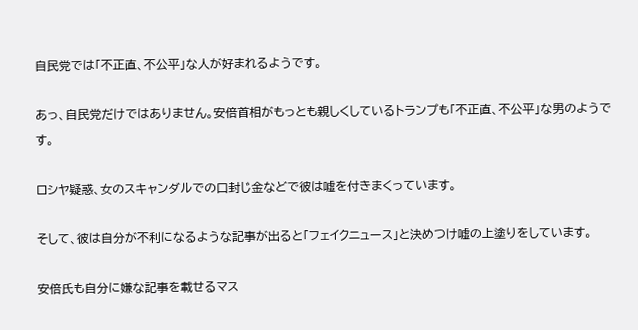自民党では「不正直、不公平」な人が好まれるようです。

あっ、自民党だけではありません。安倍首相がもっとも親しくしているトランプも「不正直、不公平」な男のようです。

ロシヤ疑惑、女のスキャンダルでの口封じ金などで彼は嘘を付きまくっています。

そして、彼は自分が不利になるような記事が出ると「フェイクニュース」と決めつけ嘘の上塗りをしています。

安倍氏も自分に嫌な記事を載せるマス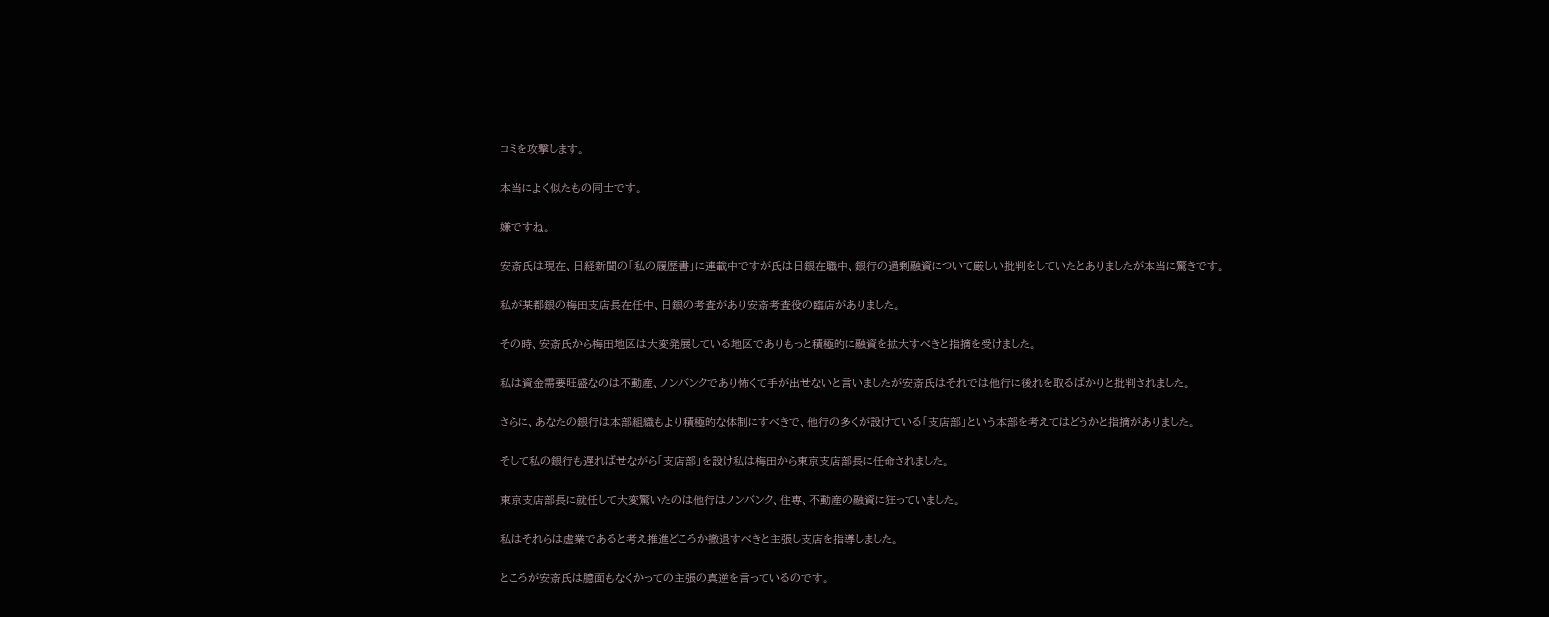コミを攻撃します。

本当によく似たもの同士です。

嫌ですね。

安斎氏は現在、日経新聞の「私の履歴書」に連載中ですが氏は日銀在職中、銀行の過剰融資について厳しい批判をしていたとありましたが本当に驚きです。

私が某都銀の梅田支店長在任中、日銀の考査があり安斎考査役の臨店がありました。

その時、安斎氏から梅田地区は大変発展している地区でありもっと積極的に融資を拡大すべきと指摘を受けました。

私は資金需要旺盛なのは不動産、ノンバンクであり怖くて手が出せないと言いましたが安斎氏はそれでは他行に後れを取るばかりと批判されました。

さらに、あなたの銀行は本部組織もより積極的な体制にすべきで、他行の多くが設けている「支店部」という本部を考えてはどうかと指摘がありました。

そして私の銀行も遅ればせながら「支店部」を設け私は梅田から東京支店部長に任命されました。

東京支店部長に就任して大変驚いたのは他行はノンバンク、住専、不動産の融資に狂っていました。

私はそれらは虚業であると考え推進どころか撤退すべきと主張し支店を指導しました。

ところが安斎氏は臆面もなくかっての主張の真逆を言っているのです。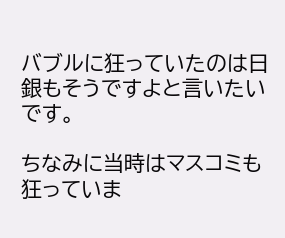バブルに狂っていたのは日銀もそうですよと言いたいです。

ちなみに当時はマスコミも狂っていま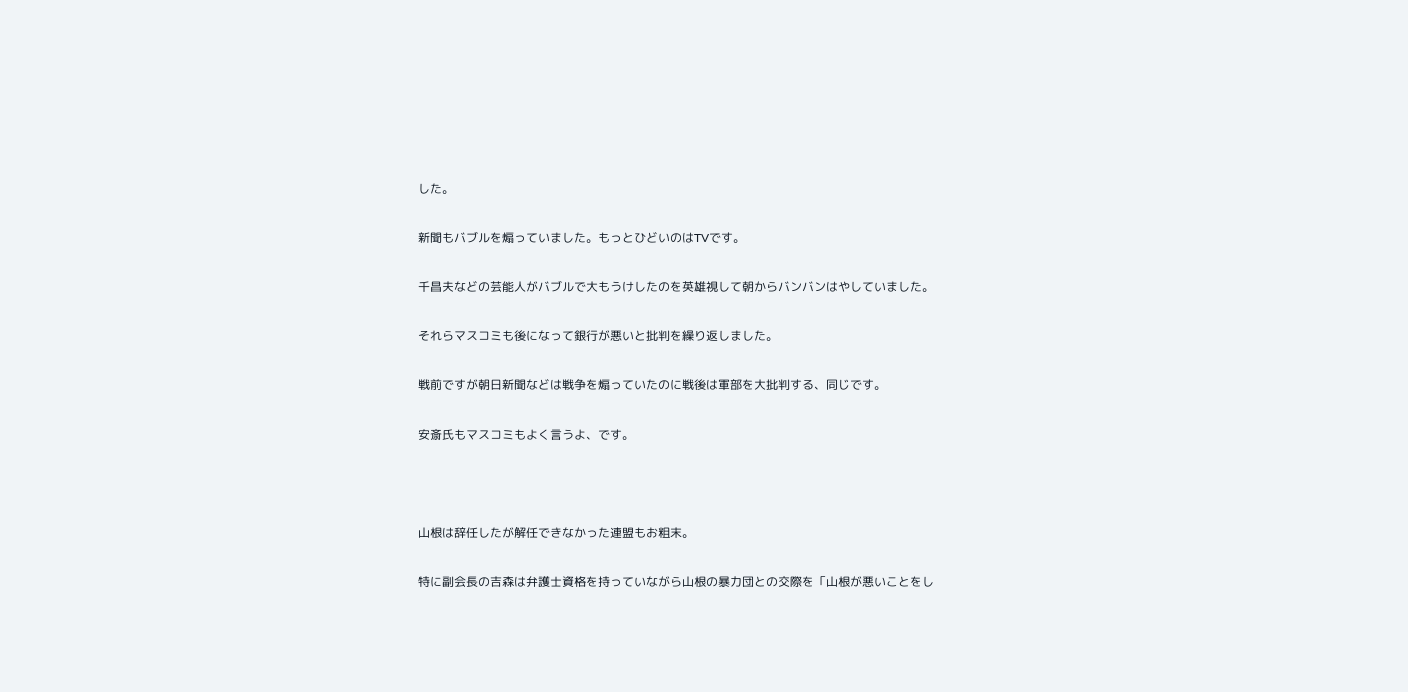した。

新聞もバブルを煽っていました。もっとひどいのはTVです。

千昌夫などの芸能人がバブルで大もうけしたのを英雄視して朝からバンバンはやしていました。

それらマスコミも後になって銀行が悪いと批判を繰り返しました。

戦前ですが朝日新聞などは戦争を煽っていたのに戦後は軍部を大批判する、同じです。

安斎氏もマスコミもよく言うよ、です。



山根は辞任したが解任できなかった連盟もお粗末。

特に副会長の吉森は弁護士資格を持っていながら山根の暴力団との交際を「山根が悪いことをし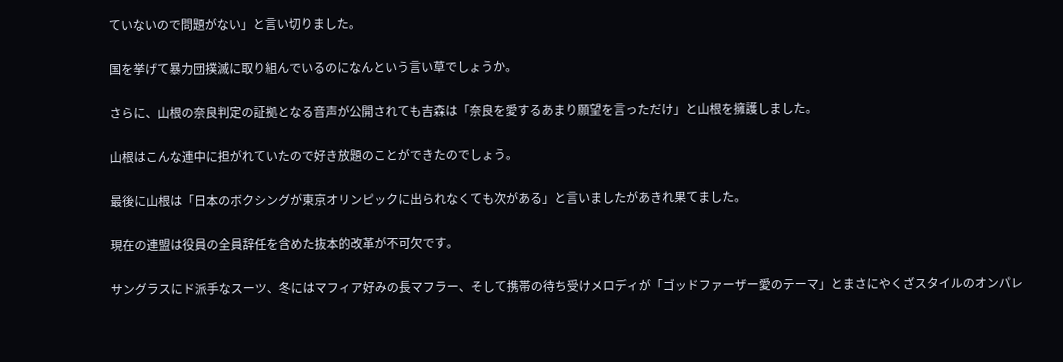ていないので問題がない」と言い切りました。

国を挙げて暴力団撲滅に取り組んでいるのになんという言い草でしょうか。

さらに、山根の奈良判定の証拠となる音声が公開されても吉森は「奈良を愛するあまり願望を言っただけ」と山根を擁護しました。

山根はこんな連中に担がれていたので好き放題のことができたのでしょう。

最後に山根は「日本のボクシングが東京オリンピックに出られなくても次がある」と言いましたがあきれ果てました。

現在の連盟は役員の全員辞任を含めた抜本的改革が不可欠です。

サングラスにド派手なスーツ、冬にはマフィア好みの長マフラー、そして携帯の待ち受けメロディが「ゴッドファーザー愛のテーマ」とまさにやくざスタイルのオンパレ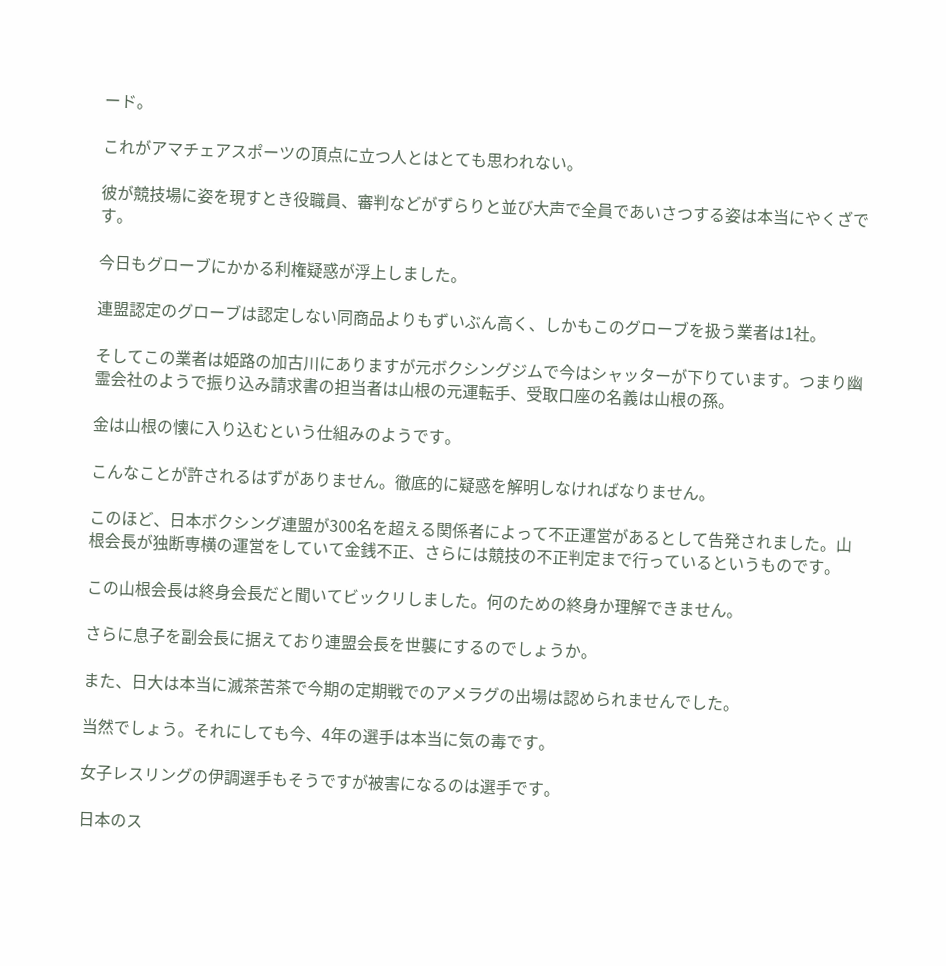ード。

これがアマチェアスポーツの頂点に立つ人とはとても思われない。

彼が競技場に姿を現すとき役職員、審判などがずらりと並び大声で全員であいさつする姿は本当にやくざです。

今日もグローブにかかる利権疑惑が浮上しました。

連盟認定のグローブは認定しない同商品よりもずいぶん高く、しかもこのグローブを扱う業者は1社。

そしてこの業者は姫路の加古川にありますが元ボクシングジムで今はシャッターが下りています。つまり幽霊会社のようで振り込み請求書の担当者は山根の元運転手、受取口座の名義は山根の孫。

金は山根の懐に入り込むという仕組みのようです。

こんなことが許されるはずがありません。徹底的に疑惑を解明しなければなりません。

このほど、日本ボクシング連盟が300名を超える関係者によって不正運営があるとして告発されました。山根会長が独断専横の運営をしていて金銭不正、さらには競技の不正判定まで行っているというものです。

この山根会長は終身会長だと聞いてビックリしました。何のための終身か理解できません。

さらに息子を副会長に据えており連盟会長を世襲にするのでしょうか。

また、日大は本当に滅茶苦茶で今期の定期戦でのアメラグの出場は認められませんでした。

当然でしょう。それにしても今、4年の選手は本当に気の毒です。

女子レスリングの伊調選手もそうですが被害になるのは選手です。

日本のス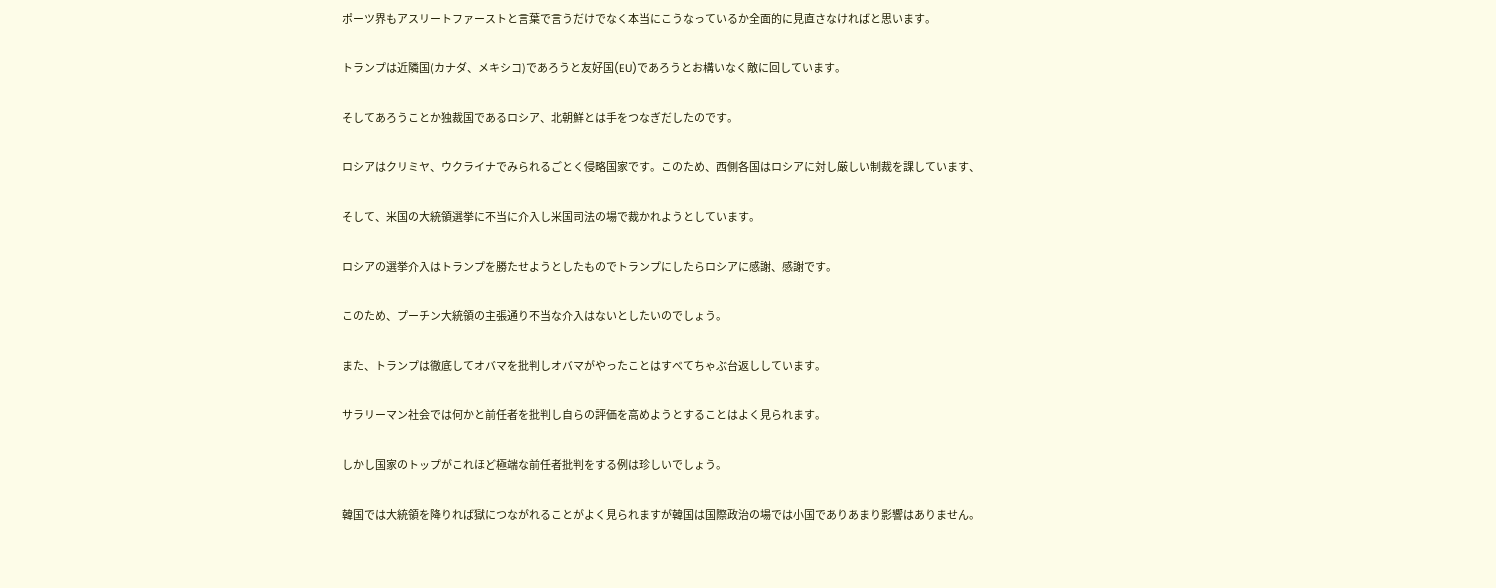ポーツ界もアスリートファーストと言葉で言うだけでなく本当にこうなっているか全面的に見直さなければと思います。

トランプは近隣国(カナダ、メキシコ)であろうと友好国(EU)であろうとお構いなく敵に回しています。

そしてあろうことか独裁国であるロシア、北朝鮮とは手をつなぎだしたのです。

ロシアはクリミヤ、ウクライナでみられるごとく侵略国家です。このため、西側各国はロシアに対し厳しい制裁を課しています、

そして、米国の大統領選挙に不当に介入し米国司法の場で裁かれようとしています。

ロシアの選挙介入はトランプを勝たせようとしたものでトランプにしたらロシアに感謝、感謝です。

このため、プーチン大統領の主張通り不当な介入はないとしたいのでしょう。

また、トランプは徹底してオバマを批判しオバマがやったことはすべてちゃぶ台返ししています。

サラリーマン社会では何かと前任者を批判し自らの評価を高めようとすることはよく見られます。

しかし国家のトップがこれほど極端な前任者批判をする例は珍しいでしょう。

韓国では大統領を降りれば獄につながれることがよく見られますが韓国は国際政治の場では小国でありあまり影響はありません。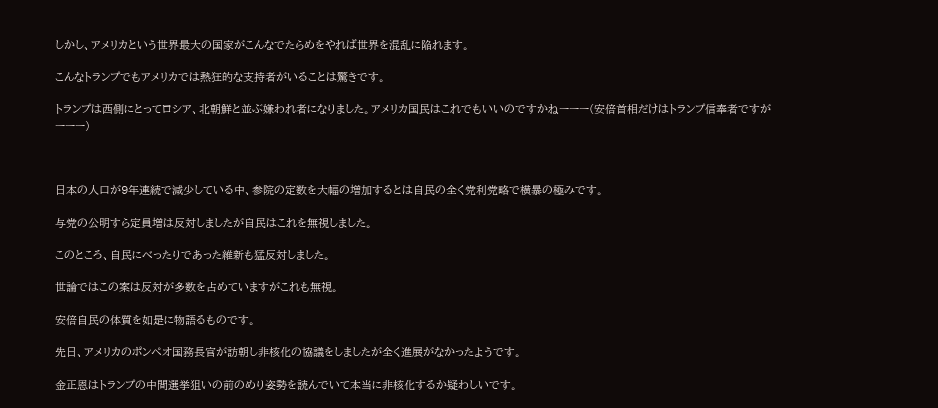しかし、アメリカという世界最大の国家がこんなでたらめをやれば世界を混乱に陥れます。

こんなトランプでもアメリカでは熱狂的な支持者がいることは驚きです。

トランプは西側にとってロシア、北朝鮮と並ぶ嫌われ者になりました。アメリカ国民はこれでもいいのですかねーーー(安倍首相だけはトランプ信奉者ですがーーー)



日本の人口が9年連続で減少している中、参院の定数を大幅の増加するとは自民の全く党利党略で横暴の極みです。

与党の公明すら定員増は反対しましたが自民はこれを無視しました。

このところ、自民にべったりであった維新も猛反対しました。

世論ではこの案は反対が多数を占めていますがこれも無視。

安倍自民の体質を如是に物語るものです。

先日、アメリカのポンペオ国務長官が訪朝し非核化の協議をしましたが全く進展がなかったようです。

金正恩はトランプの中間選挙狙いの前のめり姿勢を読んでいて本当に非核化するか疑わしいです。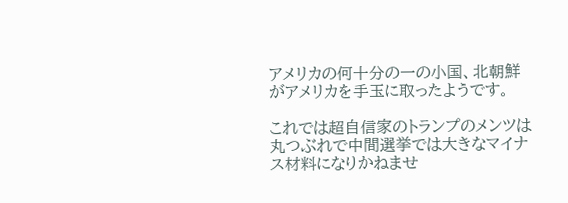アメリカの何十分の一の小国、北朝鮮がアメリカを手玉に取ったようです。

これでは超自信家のトランプのメンツは丸つぶれで中間選挙では大きなマイナス材料になりかねませ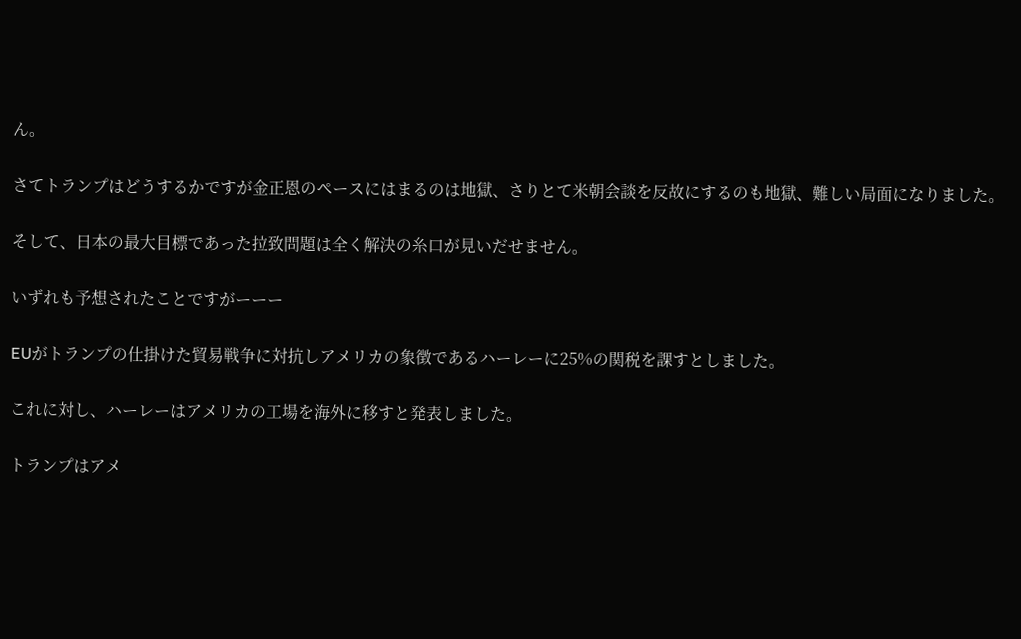ん。

さてトランプはどうするかですが金正恩のペースにはまるのは地獄、さりとて米朝会談を反故にするのも地獄、難しい局面になりました。

そして、日本の最大目標であった拉致問題は全く解決の糸口が見いだせません。

いずれも予想されたことですがーーー

EUがトランプの仕掛けた貿易戦争に対抗しアメリカの象徴であるハーレーに25%の関税を課すとしました。

これに対し、ハーレーはアメリカの工場を海外に移すと発表しました。

トランプはアメ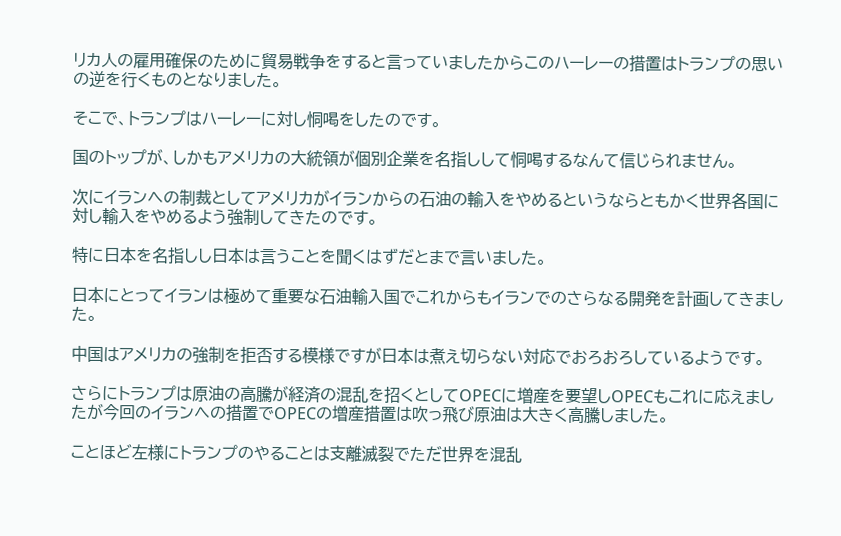リカ人の雇用確保のために貿易戦争をすると言っていましたからこのハーレーの措置はトランプの思いの逆を行くものとなりました。

そこで、トランプはハーレーに対し恫喝をしたのです。

国のトップが、しかもアメリカの大統領が個別企業を名指しして恫喝するなんて信じられません。

次にイランへの制裁としてアメリカがイランからの石油の輸入をやめるというならともかく世界各国に対し輸入をやめるよう強制してきたのです。

特に日本を名指しし日本は言うことを聞くはずだとまで言いました。

日本にとってイランは極めて重要な石油輸入国でこれからもイランでのさらなる開発を計画してきました。

中国はアメリカの強制を拒否する模様ですが日本は煮え切らない対応でおろおろしているようです。

さらにトランプは原油の高騰が経済の混乱を招くとしてOPECに増産を要望しOPECもこれに応えましたが今回のイランへの措置でOPECの増産措置は吹っ飛び原油は大きく高騰しました。

ことほど左様にトランプのやることは支離滅裂でただ世界を混乱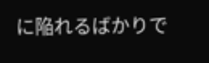に陥れるばかりで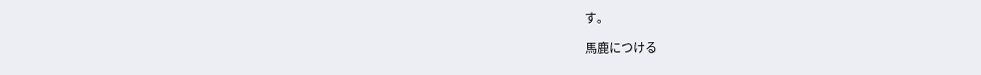す。

馬鹿につける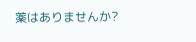薬はありませんか?